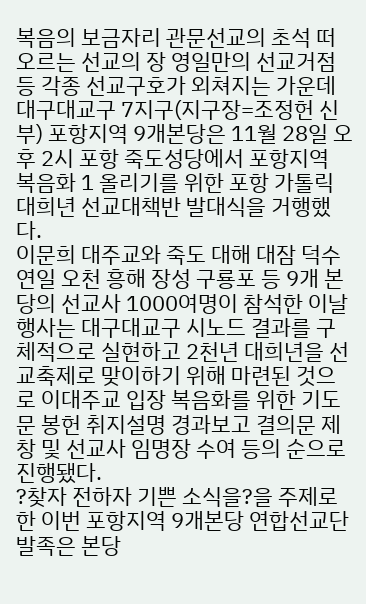복음의 보금자리 관문선교의 초석 떠오르는 선교의 장 영일만의 선교거점 등 각종 선교구호가 외쳐지는 가운데 대구대교구 7지구(지구장=조정헌 신부) 포항지역 9개본당은 11월 28일 오후 2시 포항 죽도성당에서 포항지역 복음화 1 올리기를 위한 포항 가톨릭 대희년 선교대책반 발대식을 거행했다.
이문희 대주교와 죽도 대해 대잠 덕수 연일 오천 흥해 장성 구룡포 등 9개 본당의 선교사 1000여명이 참석한 이날 행사는 대구대교구 시노드 결과를 구체적으로 실현하고 2천년 대희년을 선교축제로 맞이하기 위해 마련된 것으로 이대주교 입장 복음화를 위한 기도문 봉헌 취지설명 경과보고 결의문 제창 및 선교사 임명장 수여 등의 순으로 진행됐다.
?찾자 전하자 기쁜 소식을?을 주제로한 이번 포항지역 9개본당 연합선교단 발족은 본당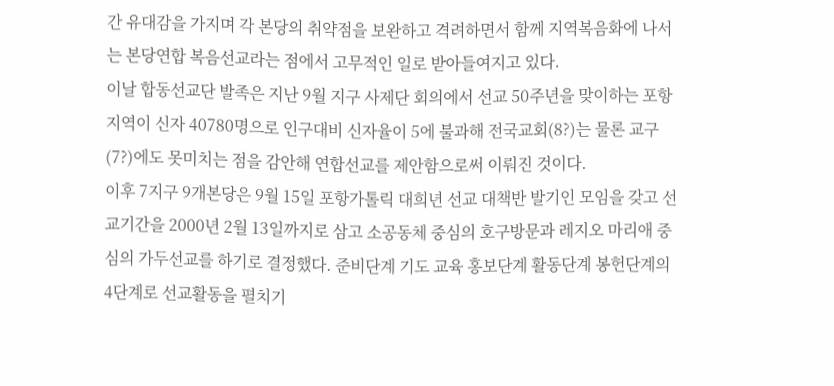간 유대감을 가지며 각 본당의 취약점을 보완하고 격려하면서 함께 지역복음화에 나서는 본당연합 복음선교라는 점에서 고무적인 일로 받아들여지고 있다.
이날 합동선교단 발족은 지난 9월 지구 사제단 회의에서 선교 50주년을 맞이하는 포항지역이 신자 40780명으로 인구대비 신자율이 5에 불과해 전국교회(8?)는 물론 교구(7?)에도 못미치는 점을 감안해 연합선교를 제안함으로써 이뤄진 것이다.
이후 7지구 9개본당은 9월 15일 포항가톨릭 대희년 선교 대책반 발기인 모임을 갖고 선교기간을 2000년 2월 13일까지로 삼고 소공동체 중심의 호구방문과 레지오 마리애 중심의 가두선교를 하기로 결정했다. 준비단계 기도 교육 홍보단계 활동단계 봉헌단계의 4단계로 선교활동을 펼치기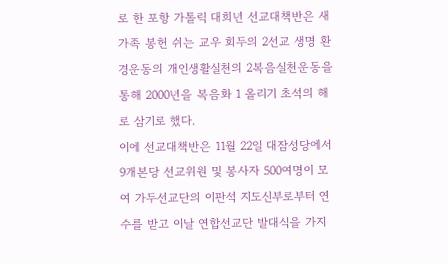로 한 포항 가톨릭 대희년 선교대책반은 새가족 봉헌 쉬는 교우 회두의 2선교 생명 환경운동의 개인생활실천의 2복음실천운동을 통해 2000년을 복음화 1 올리기 초석의 해로 삼기로 했다.
이에 선교대책반은 11월 22일 대잠성당에서 9개본당 선교위원 및 봉사자 500여명이 모여 가두선교단의 이판석 지도신부로부터 연수를 받고 이날 연합선교단 발대식을 가지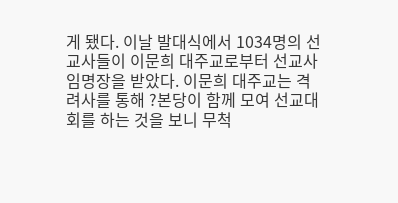게 됐다. 이날 발대식에서 1034명의 선교사들이 이문희 대주교로부터 선교사 임명장을 받았다. 이문희 대주교는 격려사를 통해 ?본당이 함께 모여 선교대회를 하는 것을 보니 무척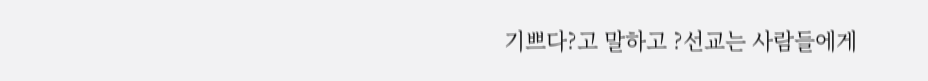기쁘다?고 말하고 ?선교는 사람들에게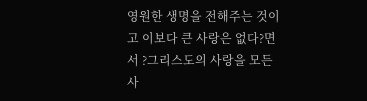영원한 생명을 전해주는 것이고 이보다 큰 사랑은 없다?면서 ?그리스도의 사랑을 모든 사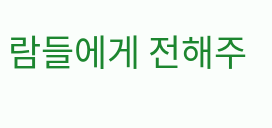람들에게 전해주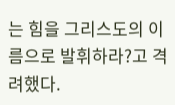는 힘을 그리스도의 이름으로 발휘하라?고 격려했다.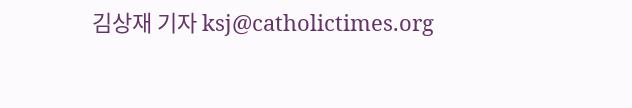김상재 기자 ksj@catholictimes.org